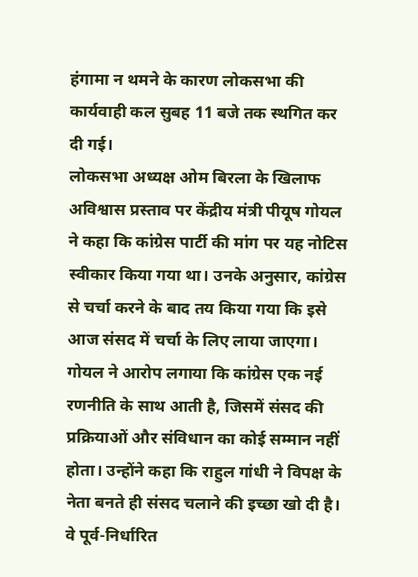हंगामा न थमने के कारण लोकसभा की कार्यवाही कल सुबह 11 बजे तक स्थगित कर दी गई।
लोकसभा अध्यक्ष ओम बिरला के खिलाफ अविश्वास प्रस्ताव पर केंद्रीय मंत्री पीयूष गोयल ने कहा कि कांग्रेस पार्टी की मांग पर यह नोटिस स्वीकार किया गया था। उनके अनुसार, कांग्रेस से चर्चा करने के बाद तय किया गया कि इसे आज संसद में चर्चा के लिए लाया जाएगा।
गोयल ने आरोप लगाया कि कांग्रेस एक नई रणनीति के साथ आती है, जिसमें संसद की प्रक्रियाओं और संविधान का कोई सम्मान नहीं होता। उन्होंने कहा कि राहुल गांधी ने विपक्ष के नेता बनते ही संसद चलाने की इच्छा खो दी है। वे पूर्व-निर्धारित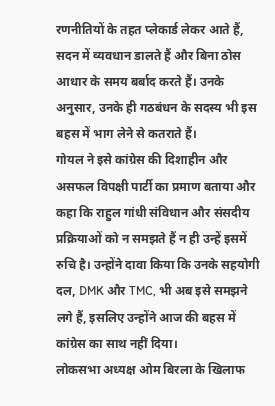रणनीतियों के तहत प्लेकार्ड लेकर आते हैं, सदन में व्यवधान डालते हैं और बिना ठोस आधार के समय बर्बाद करते हैं। उनके अनुसार, उनके ही गठबंधन के सदस्य भी इस बहस में भाग लेने से कतराते हैं।
गोयल ने इसे कांग्रेस की दिशाहीन और असफल विपक्षी पार्टी का प्रमाण बताया और कहा कि राहुल गांधी संविधान और संसदीय प्रक्रियाओं को न समझते हैं न ही उन्हें इसमें रुचि है। उन्होंने दावा किया कि उनके सहयोगी दल, DMK और TMC, भी अब इसे समझने लगे हैं, इसलिए उन्होंने आज की बहस में कांग्रेस का साथ नहीं दिया।
लोकसभा अध्यक्ष ओम बिरला के खिलाफ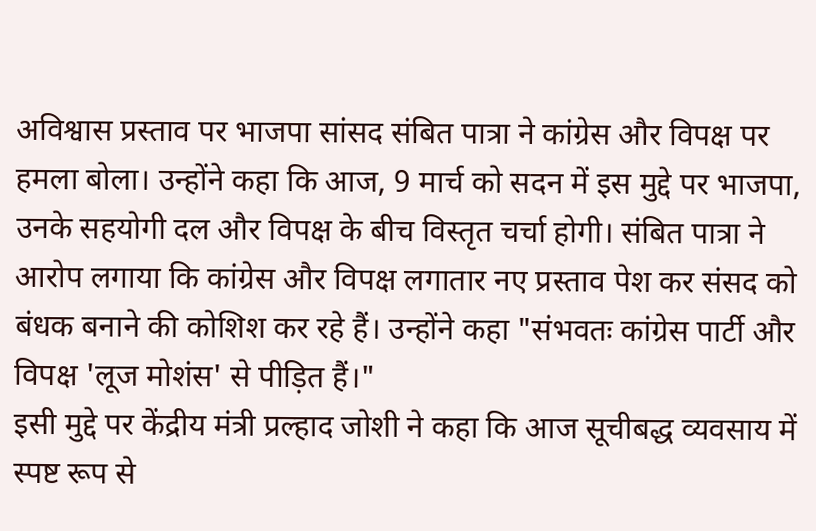अविश्वास प्रस्ताव पर भाजपा सांसद संबित पात्रा ने कांग्रेस और विपक्ष पर हमला बोला। उन्होंने कहा कि आज, 9 मार्च को सदन में इस मुद्दे पर भाजपा, उनके सहयोगी दल और विपक्ष के बीच विस्तृत चर्चा होगी। संबित पात्रा ने आरोप लगाया कि कांग्रेस और विपक्ष लगातार नए प्रस्ताव पेश कर संसद को बंधक बनाने की कोशिश कर रहे हैं। उन्होंने कहा "संभवतः कांग्रेस पार्टी और विपक्ष 'लूज मोशंस' से पीड़ित हैं।"
इसी मुद्दे पर केंद्रीय मंत्री प्रल्हाद जोशी ने कहा कि आज सूचीबद्ध व्यवसाय में स्पष्ट रूप से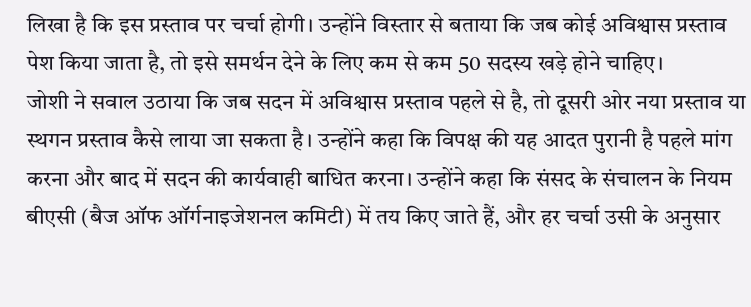लिखा है कि इस प्रस्ताव पर चर्चा होगी। उन्होंने विस्तार से बताया कि जब कोई अविश्वास प्रस्ताव पेश किया जाता है, तो इसे समर्थन देने के लिए कम से कम 50 सदस्य खड़े होने चाहिए।
जोशी ने सवाल उठाया कि जब सदन में अविश्वास प्रस्ताव पहले से है, तो दूसरी ओर नया प्रस्ताव या स्थगन प्रस्ताव कैसे लाया जा सकता है। उन्होंने कहा कि विपक्ष की यह आदत पुरानी है पहले मांग करना और बाद में सदन की कार्यवाही बाधित करना। उन्होंने कहा कि संसद के संचालन के नियम बीएसी (बैज ऑफ ऑर्गनाइजेशनल कमिटी) में तय किए जाते हैं, और हर चर्चा उसी के अनुसार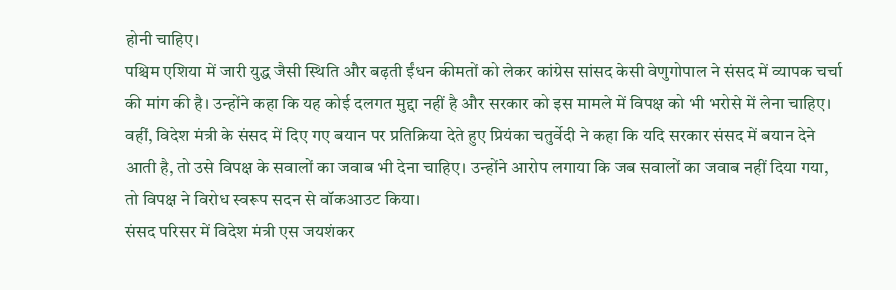होनी चाहिए।
पश्चिम एशिया में जारी युद्ध जैसी स्थिति और बढ़ती ईंधन कीमतों को लेकर कांग्रेस सांसद केसी वेणुगोपाल ने संसद में व्यापक चर्चा की मांग की है। उन्होंने कहा कि यह कोई दलगत मुद्दा नहीं है और सरकार को इस मामले में विपक्ष को भी भरोसे में लेना चाहिए।
वहीं, विदेश मंत्री के संसद में दिए गए बयान पर प्रतिक्रिया देते हुए प्रियंका चतुर्वेदी ने कहा कि यदि सरकार संसद में बयान देने आती है, तो उसे विपक्ष के सवालों का जवाब भी देना चाहिए। उन्होंने आरोप लगाया कि जब सवालों का जवाब नहीं दिया गया, तो विपक्ष ने विरोध स्वरूप सदन से वॉकआउट किया।
संसद परिसर में विदेश मंत्री एस जयशंकर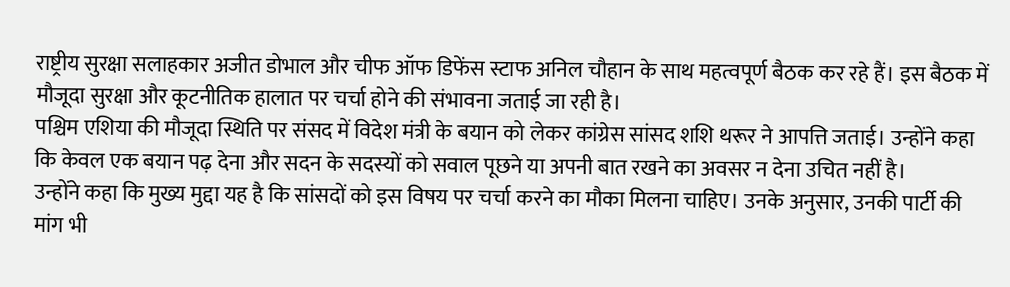राष्ट्रीय सुरक्षा सलाहकार अजीत डोभाल और चीफ ऑफ डिफेंस स्टाफ अनिल चौहान के साथ महत्वपूर्ण बैठक कर रहे हैं। इस बैठक में मौजूदा सुरक्षा और कूटनीतिक हालात पर चर्चा होने की संभावना जताई जा रही है।
पश्चिम एशिया की मौजूदा स्थिति पर संसद में विदेश मंत्री के बयान को लेकर कांग्रेस सांसद शशि थरूर ने आपत्ति जताई। उन्होंने कहा कि केवल एक बयान पढ़ देना और सदन के सदस्यों को सवाल पूछने या अपनी बात रखने का अवसर न देना उचित नहीं है।
उन्होंने कहा कि मुख्य मुद्दा यह है कि सांसदों को इस विषय पर चर्चा करने का मौका मिलना चाहिए। उनके अनुसार, उनकी पार्टी की मांग भी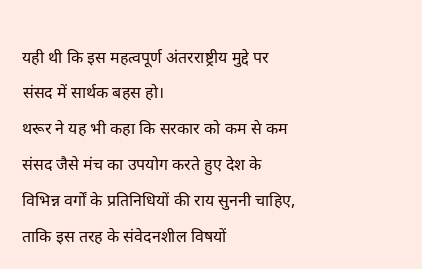यही थी कि इस महत्वपूर्ण अंतरराष्ट्रीय मुद्दे पर संसद में सार्थक बहस हो।
थरूर ने यह भी कहा कि सरकार को कम से कम संसद जैसे मंच का उपयोग करते हुए देश के विभिन्न वर्गों के प्रतिनिधियों की राय सुननी चाहिए, ताकि इस तरह के संवेदनशील विषयों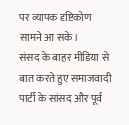पर व्यापक दृष्टिकोण सामने आ सके।
संसद के बाहर मीडिया से बात करते हुए समाजवादी पार्टी के सांसद और पूर्व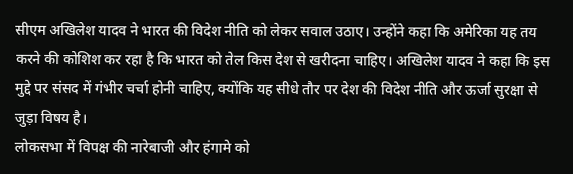सीएम अखिलेश यादव ने भारत की विदेश नीति को लेकर सवाल उठाए। उन्होंने कहा कि अमेरिका यह तय करने की कोशिश कर रहा है कि भारत को तेल किस देश से खरीदना चाहिए। अखिलेश यादव ने कहा कि इस मुद्दे पर संसद में गंभीर चर्चा होनी चाहिए, क्योंकि यह सीधे तौर पर देश की विदेश नीति और ऊर्जा सुरक्षा से जुड़ा विषय है।
लोकसभा में विपक्ष की नारेबाजी और हंगामे को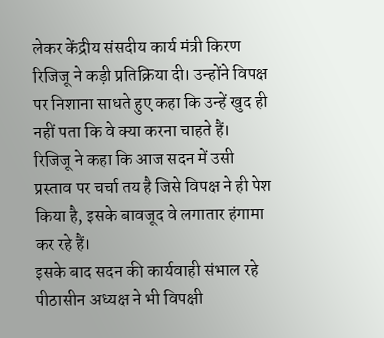लेकर केंद्रीय संसदीय कार्य मंत्री किरण रिजिजू ने कड़ी प्रतिक्रिया दी। उन्होंने विपक्ष पर निशाना साधते हुए कहा कि उन्हें खुद ही नहीं पता कि वे क्या करना चाहते हैं। रिजिजू ने कहा कि आज सदन में उसी प्रस्ताव पर चर्चा तय है जिसे विपक्ष ने ही पेश किया है, इसके बावजूद वे लगातार हंगामा कर रहे हैं।
इसके बाद सदन की कार्यवाही संभाल रहे पीठासीन अध्यक्ष ने भी विपक्षी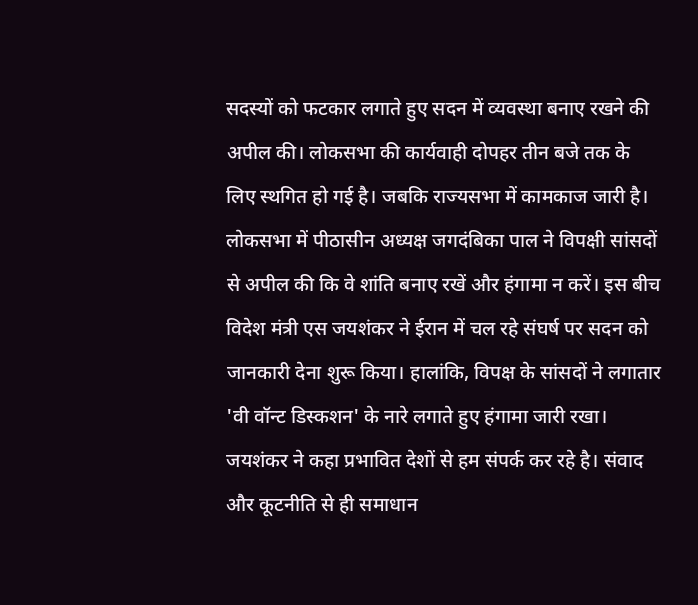सदस्यों को फटकार लगाते हुए सदन में व्यवस्था बनाए रखने की अपील की। लोकसभा की कार्यवाही दोपहर तीन बजे तक के लिए स्थगित हो गई है। जबकि राज्यसभा में कामकाज जारी है।
लोकसभा में पीठासीन अध्यक्ष जगदंबिका पाल ने विपक्षी सांसदों से अपील की कि वे शांति बनाए रखें और हंगामा न करें। इस बीच विदेश मंत्री एस जयशंकर ने ईरान में चल रहे संघर्ष पर सदन को जानकारी देना शुरू किया। हालांकि, विपक्ष के सांसदों ने लगातार 'वी वॉन्ट डिस्कशन' के नारे लगाते हुए हंगामा जारी रखा। जयशंकर ने कहा प्रभावित देशों से हम संपर्क कर रहे है। संवाद और कूटनीति से ही समाधान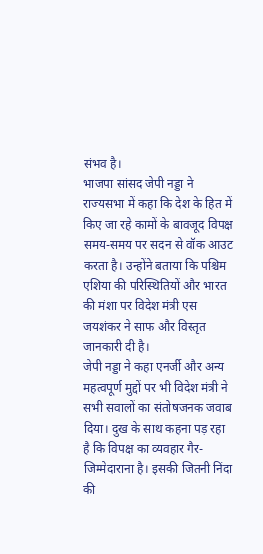संभव है।
भाजपा सांसद जेपी नड्डा ने राज्यसभा में कहा कि देश के हित में किए जा रहे कामों के बावजूद विपक्ष समय-समय पर सदन से वॉक आउट करता है। उन्होंने बताया कि पश्चिम एशिया की परिस्थितियों और भारत की मंशा पर विदेश मंत्री एस जयशंकर ने साफ और विस्तृत जानकारी दी है।
जेपी नड्डा ने कहा एनर्जी और अन्य महत्वपूर्ण मुद्दों पर भी विदेश मंत्री ने सभी सवालों का संतोषजनक जवाब दिया। दुख के साथ कहना पड़ रहा है कि विपक्ष का व्यवहार गैर-जिम्मेदाराना है। इसकी जितनी निंदा की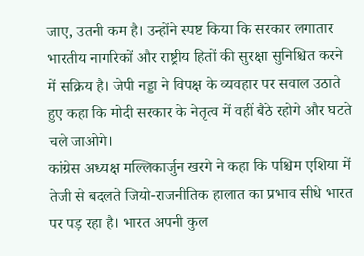जाए, उतनी कम है। उन्होंने स्पष्ट किया कि सरकार लगातार भारतीय नागरिकों और राष्ट्रीय हितों की सुरक्षा सुनिश्चित करने में सक्रिय है। जेपी नड्डा ने विपक्ष के व्यवहार पर सवाल उठाते हुए कहा कि मोदी सरकार के नेतृत्व में वहीं बैठे रहोगे और घटते चले जाओगे।
कांग्रेस अध्यक्ष मल्लिकार्जुन खरगे ने कहा कि पश्चिम एशिया में तेजी से बदलते जियो-राजनीतिक हालात का प्रभाव सीधे भारत पर पड़ रहा है। भारत अपनी कुल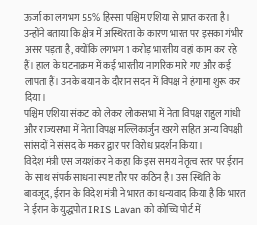ऊर्जा का लगभग 55% हिस्सा पश्चिम एशिया से प्राप्त करता है।
उन्होंने बताया कि क्षेत्र में अस्थिरता के कारण भारत पर इसका गंभीर असर पड़ता है, क्योंकि लगभग 1 करोड़ भारतीय वहां काम कर रहे हैं। हाल के घटनाक्रम में कई भारतीय नागरिक मारे गए और कई लापता हैं। उनके बयान के दौरान सदन में विपक्ष ने हंगामा शुरू कर दिया।
पश्चिम एशिया संकट को लेकर लोकसभा में नेता विपक्ष राहुल गांधी और राज्यसभा में नेता विपक्ष मल्लिकार्जुन खरगे सहित अन्य विपक्षी सांसदों ने संसद के मकर द्वार पर विरोध प्रदर्शन किया।
विदेश मंत्री एस जयशंकर ने कहा कि इस समय नेतृत्व स्तर पर ईरान के साथ संपर्क साधना स्पष्ट तौर पर कठिन है। उस स्थिति के बावजूद, ईरान के विदेश मंत्री ने भारत का धन्यवाद किया है कि भारत ने ईरान के युद्धपोत IRIS Lavan को कोच्चि पोर्ट में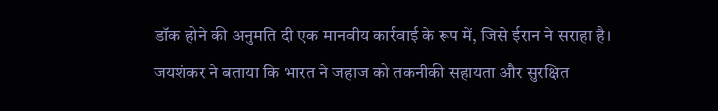डॉक होने की अनुमति दी एक मानवीय कार्रवाई के रूप में, जिसे ईरान ने सराहा है।
जयशंकर ने बताया कि भारत ने जहाज को तकनीकी सहायता और सुरक्षित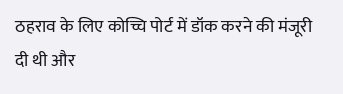ठहराव के लिए कोच्चि पोर्ट में डॉक करने की मंजूरी दी थी और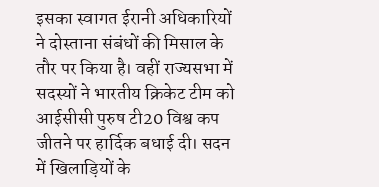इसका स्वागत ईरानी अधिकारियों ने दोस्ताना संबंधों की मिसाल के तौर पर किया है। वहीं राज्यसभा में सदस्यों ने भारतीय क्रिकेट टीम को आईसीसी पुरुष टी20 विश्व कप जीतने पर हार्दिक बधाई दी। सदन में खिलाड़ियों के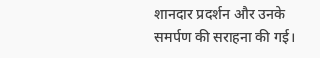शानदार प्रदर्शन और उनके समर्पण की सराहना की गई।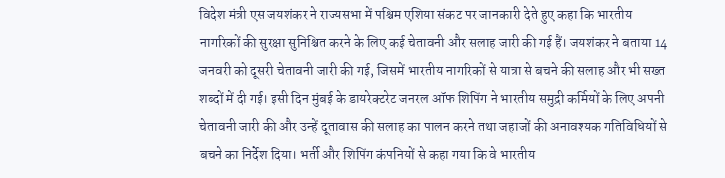विदेश मंत्री एस जयशंकर ने राज्यसभा में पश्चिम एशिया संकट पर जानकारी देते हुए कहा कि भारतीय नागरिकों की सुरक्षा सुनिश्चित करने के लिए कई चेतावनी और सलाह जारी की गई हैं। जयशंकर ने बताया 14 जनवरी को दूसरी चेतावनी जारी की गई, जिसमें भारतीय नागरिकों से यात्रा से बचने की सलाह और भी सख्त शब्दों में दी गई। इसी दिन मुंबई के डायरेक्टरेट जनरल ऑफ शिपिंग ने भारतीय समुद्री कर्मियों के लिए अपनी चेतावनी जारी की और उन्हें दूतावास की सलाह का पालन करने तथा जहाजों की अनावश्यक गतिविधियों से बचने का निर्देश दिया। भर्ती और शिपिंग कंपनियों से कहा गया कि वे भारतीय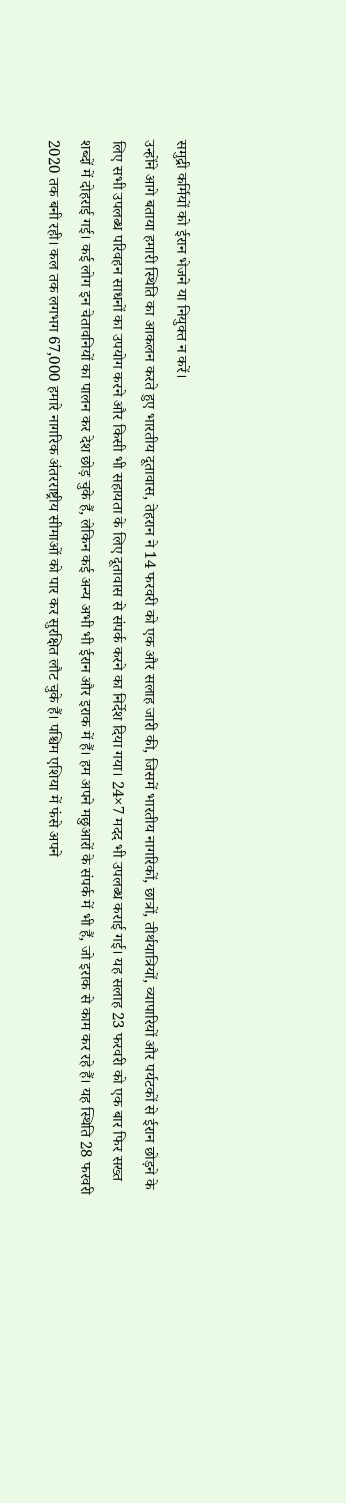समुद्री कर्मियों को ईरान भेजने या नियुक्त न करें।
उन्होंने आगे बताया हमारी स्थिति का आकलन करते हुए भारतीय दूतावास, तेहरान ने 14 फरवरी को एक और सलाह जारी की, जिसमें भारतीय नागरिकों, छात्रों, तीर्थयात्रियों, व्यापारियों और पर्यटकों से ईरान छोड़ने के लिए सभी उपलब्ध परिवहन साधनों का उपयोग करने और किसी भी सहायता के लिए दूतावास से संपर्क करने का निर्देश दिया गया। 24×7 मदद भी उपलब्ध कराई गई। यह सलाह 23 फरवरी को एक बार फिर सख्त शब्दों में दोहराई गई। कई लोग इन चेतावनियों का पालन कर देश छोड़ चुके हैं, लेकिन कई अन्य अभी भी ईरान और इराक में हैं। हम अपने मछुआरों के संपर्क में भी हैं, जो इराक से काम कर रहे हैं। यह स्थिति 28 फरवरी 2020 तक बनी रही। कल तक लगभग 67,000 हमारे नागरिक अंतरराष्ट्रीय सीमाओं को पार कर सुरक्षित लौट चुके हैं। पश्चिम एशिया में फंसे अपने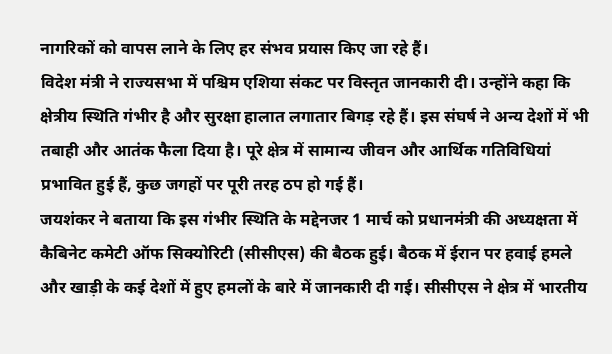नागरिकों को वापस लाने के लिए हर संभव प्रयास किए जा रहे हैं।
विदेश मंत्री ने राज्यसभा में पश्चिम एशिया संकट पर विस्तृत जानकारी दी। उन्होंने कहा कि क्षेत्रीय स्थिति गंभीर है और सुरक्षा हालात लगातार बिगड़ रहे हैं। इस संघर्ष ने अन्य देशों में भी तबाही और आतंक फैला दिया है। पूरे क्षेत्र में सामान्य जीवन और आर्थिक गतिविधियां प्रभावित हुई हैं, कुछ जगहों पर पूरी तरह ठप हो गई हैं।
जयशंकर ने बताया कि इस गंभीर स्थिति के मद्देनजर 1 मार्च को प्रधानमंत्री की अध्यक्षता में कैबिनेट कमेटी ऑफ सिक्योरिटी (सीसीएस) की बैठक हुई। बैठक में ईरान पर हवाई हमले और खाड़ी के कई देशों में हुए हमलों के बारे में जानकारी दी गई। सीसीएस ने क्षेत्र में भारतीय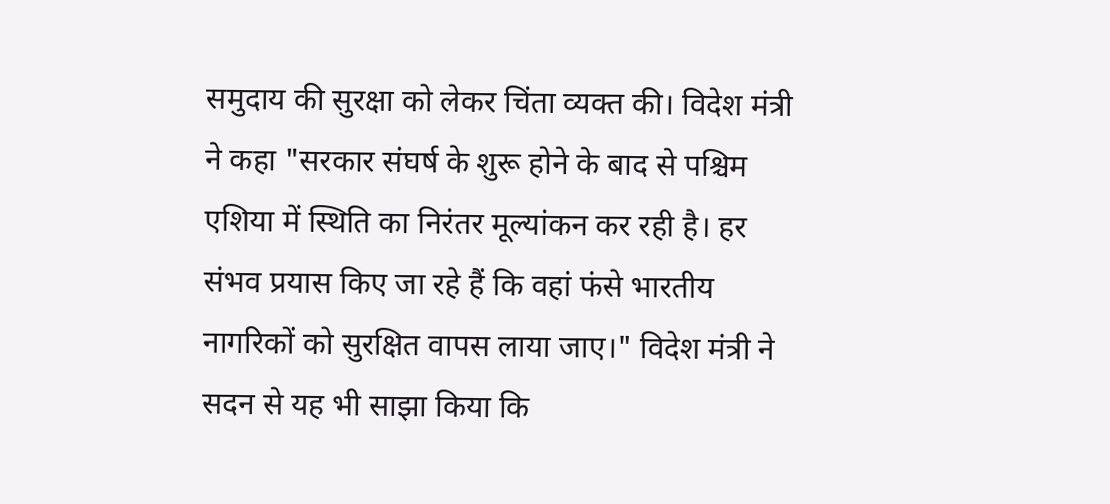समुदाय की सुरक्षा को लेकर चिंता व्यक्त की। विदेश मंत्री ने कहा "सरकार संघर्ष के शुरू होने के बाद से पश्चिम एशिया में स्थिति का निरंतर मूल्यांकन कर रही है। हर संभव प्रयास किए जा रहे हैं कि वहां फंसे भारतीय नागरिकों को सुरक्षित वापस लाया जाए।" विदेश मंत्री ने सदन से यह भी साझा किया कि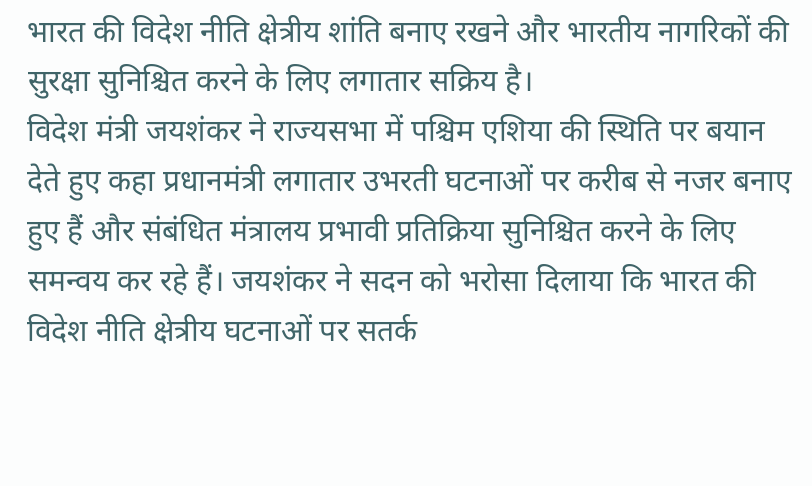भारत की विदेश नीति क्षेत्रीय शांति बनाए रखने और भारतीय नागरिकों की सुरक्षा सुनिश्चित करने के लिए लगातार सक्रिय है।
विदेश मंत्री जयशंकर ने राज्यसभा में पश्चिम एशिया की स्थिति पर बयान देते हुए कहा प्रधानमंत्री लगातार उभरती घटनाओं पर करीब से नजर बनाए हुए हैं और संबंधित मंत्रालय प्रभावी प्रतिक्रिया सुनिश्चित करने के लिए समन्वय कर रहे हैं। जयशंकर ने सदन को भरोसा दिलाया कि भारत की विदेश नीति क्षेत्रीय घटनाओं पर सतर्क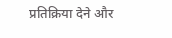प्रतिक्रिया देने और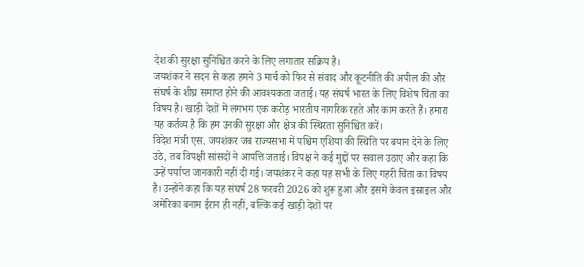देश की सुरक्षा सुनिश्चित करने के लिए लगातार सक्रिय है।
जयशंकर ने सदन से कहा हमने 3 मार्च को फिर से संवाद और कूटनीति की अपील की और संघर्ष के शीघ्र समाप्त होने की आवश्यकता जताई। यह संघर्ष भारत के लिए विशेष चिंता का विषय है। खाड़ी देशों में लगभग एक करोड़ भारतीय नागरिक रहते और काम करते हैं। हमारा यह कर्तव्य है कि हम उनकी सुरक्षा और क्षेत्र की स्थिरता सुनिश्चित करें।
विदेश मंत्री एस. जयशंकर जब राज्यसभा में पश्चिम एशिया की स्थिति पर बयान देने के लिए उठे, तब विपक्षी सांसदों ने आपत्ति जताई। विपक्ष ने कई मुद्दों पर सवाल उठाए और कहा कि उन्हें पर्याप्त जानकारी नहीं दी गई। जयशंकर ने कहा यह सभी के लिए गहरी चिंता का विषय है। उन्होंने कहा कि यह संघर्ष 28 फरवरी 2026 को शुरू हुआ और इसमें केवल इस्राइल और अमेरिका बनाम ईरान ही नहीं, बल्कि कई खाड़ी देशों पर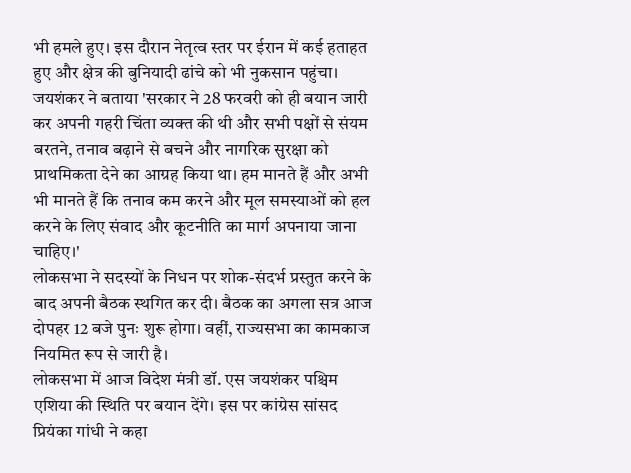भी हमले हुए। इस दौरान नेतृत्व स्तर पर ईरान में कई हताहत हुए और क्षेत्र की बुनियादी ढांचे को भी नुकसान पहुंचा।
जयशंकर ने बताया 'सरकार ने 28 फरवरी को ही बयान जारी कर अपनी गहरी चिंता व्यक्त की थी और सभी पक्षों से संयम बरतने, तनाव बढ़ाने से बचने और नागरिक सुरक्षा को प्राथमिकता देने का आग्रह किया था। हम मानते हैं और अभी भी मानते हैं कि तनाव कम करने और मूल समस्याओं को हल करने के लिए संवाद और कूटनीति का मार्ग अपनाया जाना चाहिए।'
लोकसभा ने सदस्यों के निधन पर शोक-संदर्भ प्रस्तुत करने के बाद अपनी बैठक स्थगित कर दी। बैठक का अगला सत्र आज दोपहर 12 बजे पुनः शुरू होगा। वहीं, राज्यसभा का कामकाज नियमित रूप से जारी है।
लोकसभा में आज विदेश मंत्री डॉ. एस जयशंकर पश्चिम एशिया की स्थिति पर बयान देंगे। इस पर कांग्रेस सांसद प्रियंका गांधी ने कहा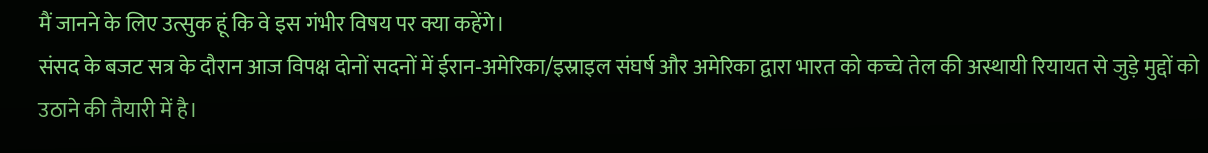मैं जानने के लिए उत्सुक हूं कि वे इस गंभीर विषय पर क्या कहेंगे।
संसद के बजट सत्र के दौरान आज विपक्ष दोनों सदनों में ईरान‑अमेरिका/इस्राइल संघर्ष और अमेरिका द्वारा भारत को कच्चे तेल की अस्थायी रियायत से जुड़े मुद्दों को उठाने की तैयारी में है।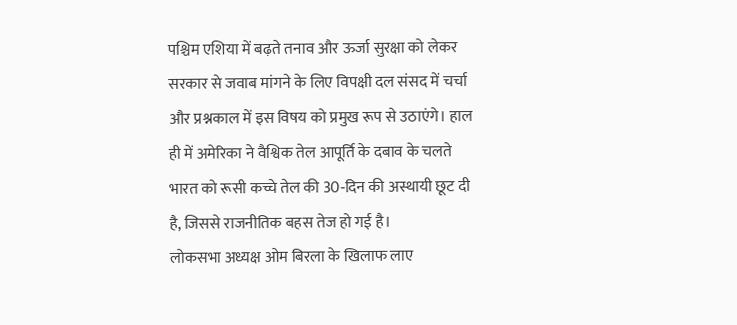पश्चिम एशिया में बढ़ते तनाव और ऊर्जा सुरक्षा को लेकर सरकार से जवाब मांगने के लिए विपक्षी दल संसद में चर्चा और प्रश्नकाल में इस विषय को प्रमुख रूप से उठाएंगे। हाल ही में अमेरिका ने वैश्विक तेल आपूर्ति के दबाव के चलते भारत को रूसी कच्चे तेल की 30‑दिन की अस्थायी छूट दी है, जिससे राजनीतिक बहस तेज हो गई है।
लोकसभा अध्यक्ष ओम बिरला के खिलाफ लाए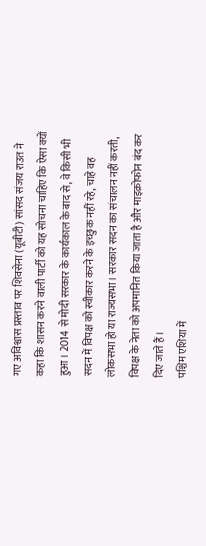गए अविश्वास प्रस्ताव पर शिवसेना (यूबीटी) सांसद संजय राउत ने कहा कि शासन करने वाली पार्टी को यह सोचना चाहिए कि ऐसा क्यों हुआ। 2014 से मोदी सरकार के कार्यकाल के बाद से, वे किसी भी सदन में विपक्ष को स्वीकार करने के इच्छुक नहीं रहे, चाहे वह लोकसभा हो या राज्यसभा। सरकार सदन का संचालन नहीं करती, विपक्ष के नेता को अपमानित किया जाता है और माइक्रोफोन बंद कर दिए जाते हैं।
पश्चिम एशिया में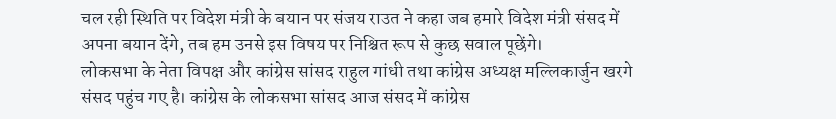चल रही स्थिति पर विदेश मंत्री के बयान पर संजय राउत ने कहा जब हमारे विदेश मंत्री संसद में अपना बयान देंगे, तब हम उनसे इस विषय पर निश्चित रूप से कुछ सवाल पूछेंगे।
लोकसभा के नेता विपक्ष और कांग्रेस सांसद राहुल गांधी तथा कांग्रेस अध्यक्ष मल्लिकार्जुन खरगे संसद पहुंच गए है। कांग्रेस के लोकसभा सांसद आज संसद में कांग्रेस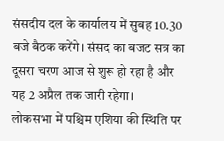संसदीय दल के कार्यालय में सुबह 10.30 बजे बैठक करेंगे। संसद का बजट सत्र का दूसरा चरण आज से शुरू हो रहा है और यह 2 अप्रैल तक जारी रहेगा।
लोकसभा में पश्चिम एशिया की स्थिति पर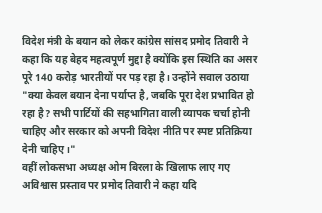विदेश मंत्री के बयान को लेकर कांग्रेस सांसद प्रमोद तिवारी ने कहा कि यह बेहद महत्वपूर्ण मुद्दा है क्योंकि इस स्थिति का असर पूरे 140 करोड़ भारतीयों पर पड़ रहा है। उन्होंने सवाल उठाया "क्या केवल बयान देना पर्याप्त है, जबकि पूरा देश प्रभावित हो रहा है? सभी पार्टियों की सहभागिता वाली व्यापक चर्चा होनी चाहिए और सरकार को अपनी विदेश नीति पर स्पष्ट प्रतिक्रिया देनी चाहिए।"
वहीं लोकसभा अध्यक्ष ओम बिरला के खिलाफ लाए गए अविश्वास प्रस्ताव पर प्रमोद तिवारी ने कहा यदि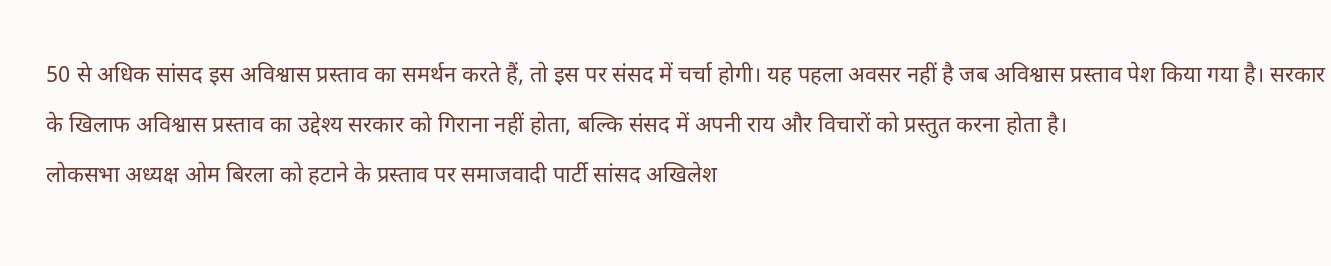50 से अधिक सांसद इस अविश्वास प्रस्ताव का समर्थन करते हैं, तो इस पर संसद में चर्चा होगी। यह पहला अवसर नहीं है जब अविश्वास प्रस्ताव पेश किया गया है। सरकार के खिलाफ अविश्वास प्रस्ताव का उद्देश्य सरकार को गिराना नहीं होता, बल्कि संसद में अपनी राय और विचारों को प्रस्तुत करना होता है।
लोकसभा अध्यक्ष ओम बिरला को हटाने के प्रस्ताव पर समाजवादी पार्टी सांसद अखिलेश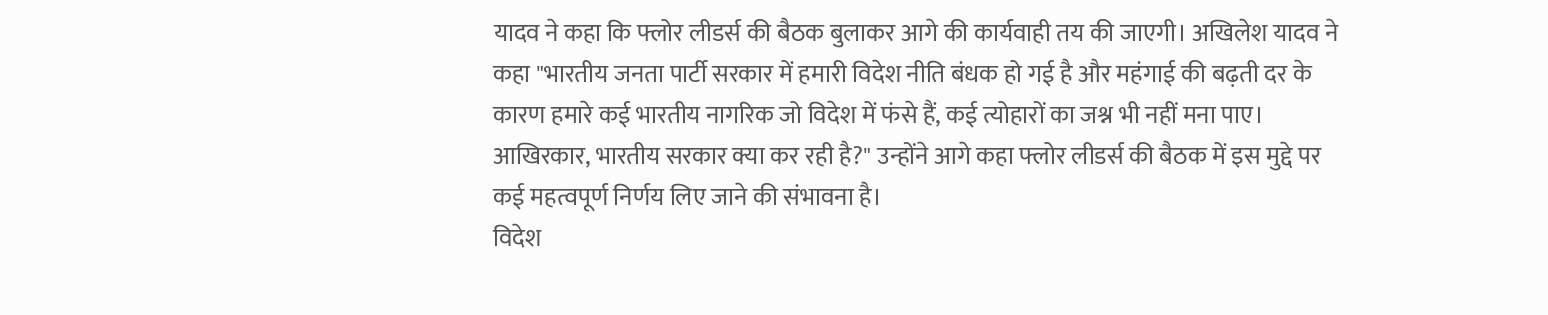यादव ने कहा कि फ्लोर लीडर्स की बैठक बुलाकर आगे की कार्यवाही तय की जाएगी। अखिलेश यादव ने कहा "भारतीय जनता पार्टी सरकार में हमारी विदेश नीति बंधक हो गई है और महंगाई की बढ़ती दर के कारण हमारे कई भारतीय नागरिक जो विदेश में फंसे हैं, कई त्योहारों का जश्न भी नहीं मना पाए। आखिरकार, भारतीय सरकार क्या कर रही है?" उन्होंने आगे कहा फ्लोर लीडर्स की बैठक में इस मुद्दे पर कई महत्वपूर्ण निर्णय लिए जाने की संभावना है।
विदेश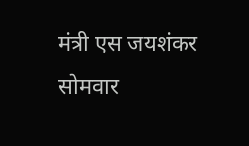मंत्री एस जयशंकर सोमवार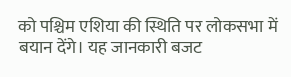को पश्चिम एशिया की स्थिति पर लोकसभा में बयान देंगे। यह जानकारी बजट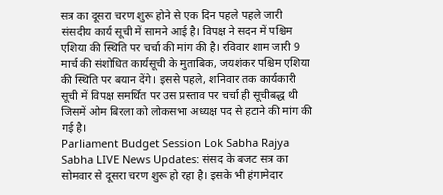सत्र का दूसरा चरण शुरू होने से एक दिन पहले पहले जारी संसदीय कार्य सूची में सामने आई है। विपक्ष ने सदन में पश्चिम एशिया की स्थिति पर चर्चा की मांग की है। रविवार शाम जारी 9 मार्च की संशोधित कार्यसूची के मुताबिक, जयशंकर पश्चिम एशिया की स्थिति पर बयान देंगे। इससे पहले, शनिवार तक कार्यकारी सूची में विपक्ष समर्थित पर उस प्रस्ताव पर चर्चा ही सूचीबद्ध थी जिसमें ओम बिरला को लोकसभा अध्यक्ष पद से हटाने की मांग की गई है।
Parliament Budget Session Lok Sabha Rajya Sabha LIVE News Updates: संसद के बजट सत्र का सोमवार से दूसरा चरण शुरू हो रहा है। इसके भी हंगामेदार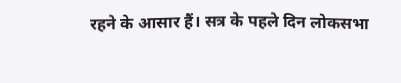रहने के आसार हैं। सत्र के पहले दिन लोकसभा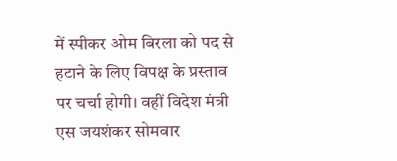में स्पीकर ओम बिरला को पद से हटाने के लिए विपक्ष के प्रस्ताव पर चर्चा होगी। वहीं विदेश मंत्री एस जयशंकर सोमवार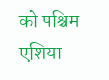को पश्चिम एशिया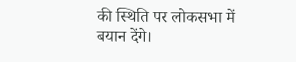की स्थिति पर लोकसभा में बयान देंगे।